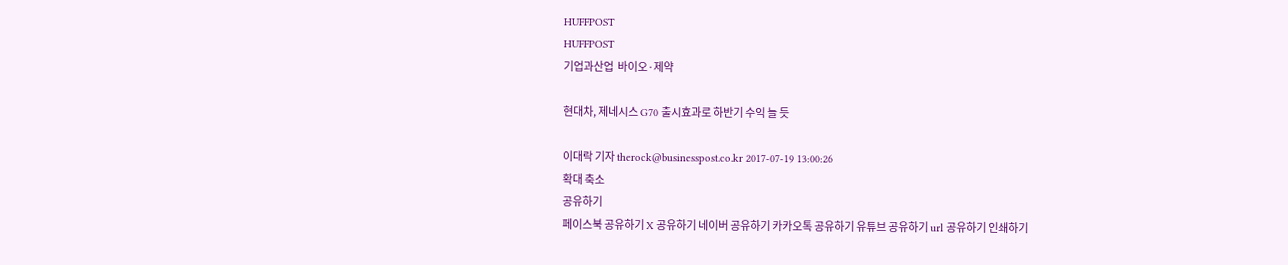HUFFPOST
HUFFPOST
기업과산업  바이오·제약

현대차, 제네시스 G70 출시효과로 하반기 수익 늘 듯

이대락 기자 therock@businesspost.co.kr 2017-07-19 13:00:26
확대 축소
공유하기
페이스북 공유하기 X 공유하기 네이버 공유하기 카카오톡 공유하기 유튜브 공유하기 url 공유하기 인쇄하기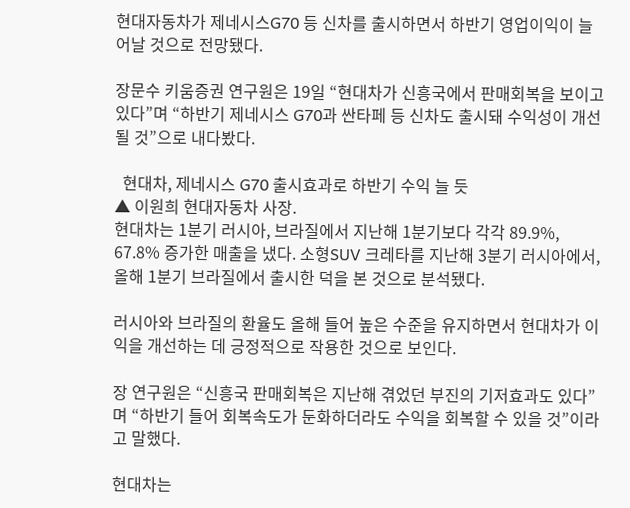현대자동차가 제네시스G70 등 신차를 출시하면서 하반기 영업이익이 늘어날 것으로 전망됐다.

장문수 키움증권 연구원은 19일 “현대차가 신흥국에서 판매회복을 보이고 있다”며 “하반기 제네시스 G70과 싼타페 등 신차도 출시돼 수익성이 개선될 것”으로 내다봤다.

  현대차, 제네시스 G70 출시효과로 하반기 수익 늘 듯
▲ 이원희 현대자동차 사장.
현대차는 1분기 러시아, 브라질에서 지난해 1분기보다 각각 89.9%, 67.8% 증가한 매출을 냈다. 소형SUV 크레타를 지난해 3분기 러시아에서, 올해 1분기 브라질에서 출시한 덕을 본 것으로 분석됐다.

러시아와 브라질의 환율도 올해 들어 높은 수준을 유지하면서 현대차가 이익을 개선하는 데 긍정적으로 작용한 것으로 보인다.

장 연구원은 “신흥국 판매회복은 지난해 겪었던 부진의 기저효과도 있다”며 “하반기 들어 회복속도가 둔화하더라도 수익을 회복할 수 있을 것”이라고 말했다.

현대차는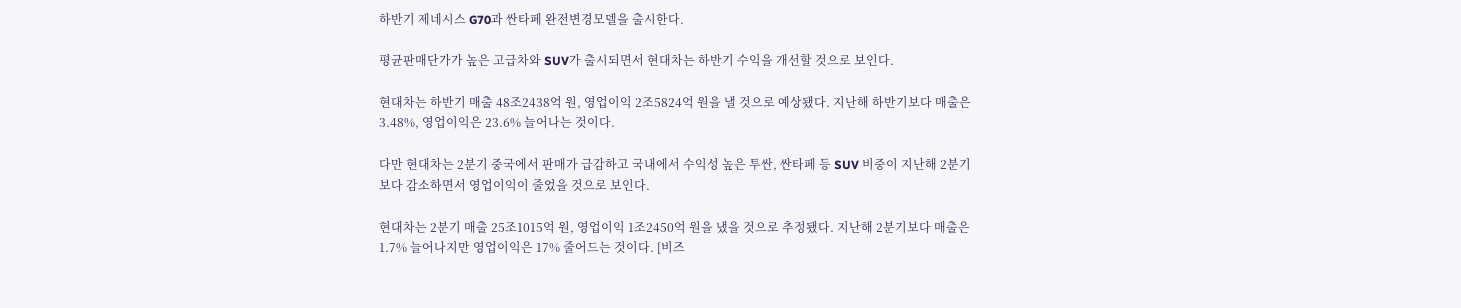하반기 제네시스 G70과 싼타페 완전변경모델을 출시한다.

평균판매단가가 높은 고급차와 SUV가 출시되면서 현대차는 하반기 수익을 개선할 것으로 보인다.

현대차는 하반기 매출 48조2438억 원, 영업이익 2조5824억 원을 낼 것으로 예상됐다. 지난해 하반기보다 매출은 3.48%, 영업이익은 23.6% 늘어나는 것이다.

다만 현대차는 2분기 중국에서 판매가 급감하고 국내에서 수익성 높은 투싼, 싼타페 등 SUV 비중이 지난해 2분기보다 감소하면서 영업이익이 줄었을 것으로 보인다.

현대차는 2분기 매출 25조1015억 원, 영업이익 1조2450억 원을 냈을 것으로 추정됐다. 지난해 2분기보다 매출은 1.7% 늘어나지만 영업이익은 17% 줄어드는 것이다. [비즈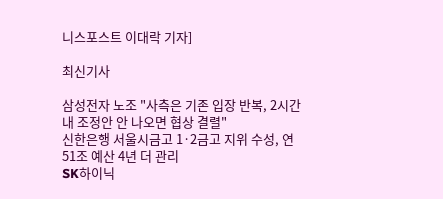니스포스트 이대락 기자]

최신기사

삼성전자 노조 "사측은 기존 입장 반복, 2시간 내 조정안 안 나오면 협상 결렬"
신한은행 서울시금고 1·2금고 지위 수성, 연 51조 예산 4년 더 관리
SK하이닉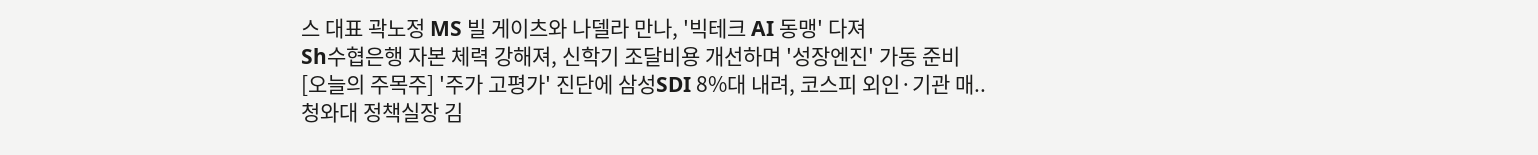스 대표 곽노정 MS 빌 게이츠와 나델라 만나, '빅테크 AI 동맹' 다져
Sh수협은행 자본 체력 강해져, 신학기 조달비용 개선하며 '성장엔진' 가동 준비
[오늘의 주목주] '주가 고평가' 진단에 삼성SDI 8%대 내려, 코스피 외인·기관 매..
청와대 정책실장 김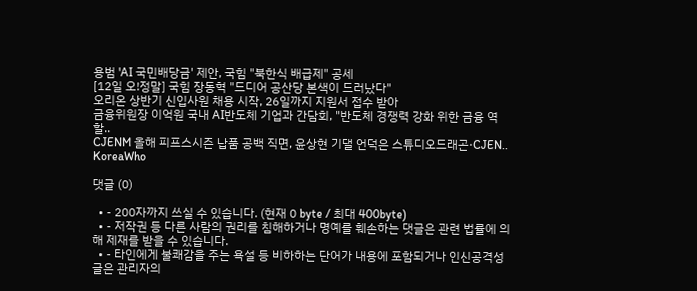용범 'AI 국민배당금' 제안, 국힘 "북한식 배급제" 공세
[12일 오!정말] 국힘 장동혁 "드디어 공산당 본색이 드러났다"
오리온 상반기 신입사원 채용 시작, 26일까지 지원서 접수 받아
금융위원장 이억원 국내 AI반도체 기업과 간담회, "반도체 경쟁력 강화 위한 금융 역할..
CJENM 올해 피프스시즌 납품 공백 직면, 윤상현 기댈 언덕은 스튜디오드래곤·CJEN..
KoreaWho

댓글 (0)

  • - 200자까지 쓰실 수 있습니다. (현재 0 byte / 최대 400byte)
  • - 저작권 등 다른 사람의 권리를 침해하거나 명예를 훼손하는 댓글은 관련 법률에 의해 제재를 받을 수 있습니다.
  • - 타인에게 불쾌감을 주는 욕설 등 비하하는 단어가 내용에 포함되거나 인신공격성 글은 관리자의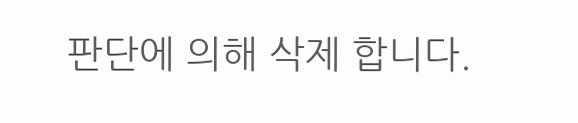판단에 의해 삭제 합니다.